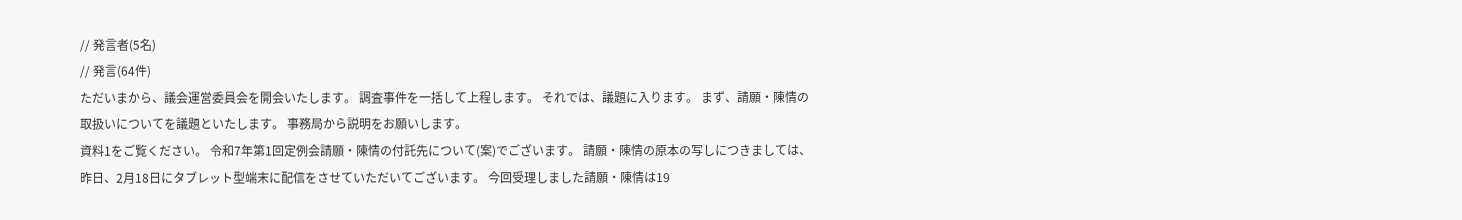// 発言者(5名)
// 発言(64件)
ただいまから、議会運営委員会を開会いたします。 調査事件を一括して上程します。 それでは、議題に入ります。 まず、請願・陳情の取扱いについてを議題といたします。 事務局から説明をお願いします。
資料1をご覧ください。 令和7年第1回定例会請願・陳情の付託先について(案)でございます。 請願・陳情の原本の写しにつきましては、昨日、2月18日にタブレット型端末に配信をさせていただいてございます。 今回受理しました請願・陳情は19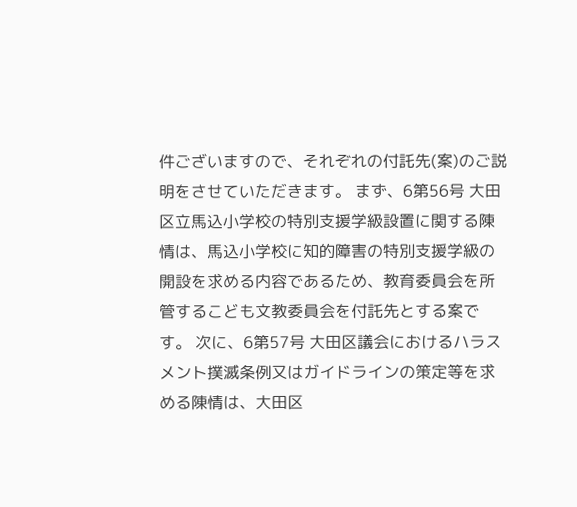件ございますので、それぞれの付託先(案)のご説明をさせていただきます。 まず、6第56号 大田区立馬込小学校の特別支援学級設置に関する陳情は、馬込小学校に知的障害の特別支援学級の開設を求める内容であるため、教育委員会を所管するこども文教委員会を付託先とする案です。 次に、6第57号 大田区議会におけるハラスメント撲滅条例又はガイドラインの策定等を求める陳情は、大田区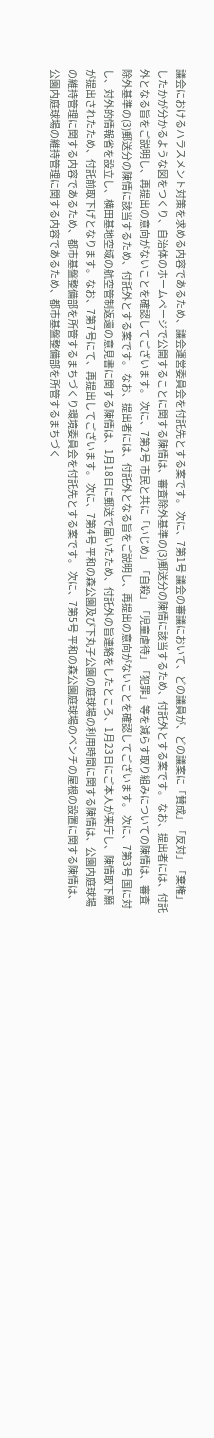議会におけるハラスメント対策を求める内容であるため、議会運営委員会を付託先とする案です。 次に、7第1号 議会の審議において、どの議員が、どの議案に「賛成」「反対」「棄権」したかが分かるような図をつくり、自治体のホームページで公開することに関する陳情は、審査除外基準の(3)郵送分の陳情に該当するため、付託外とする案です。 なお、提出者には、付託外となる旨をご説明し、再提出の意向がないことを確認してございます。 次に、7第2号 市民と共に「いじめ」「自殺」「児童虐待」「犯罪」等を減らす取り組みについての陳情は、審査除外基準の(3)郵送分の陳情に該当するため、付託外とする案です。 なお、提出者には、付託外となる旨をご説明し、再提出の意向がないことを確認してございます。 次に、7第3号 国に対し、対外的情報省を設立し、横田基地空域の航空管制返還の意見書に関する陳情は、1月18日に郵送で届いたため、付託外の旨連絡をしたところ、1月23日にご本人が来庁し、陳情取下願が提出されたため、付託前取下げとなります。なお、7第7号にて、再提出してございます。 次に、7第4号 平和の森公園及び下丸子公園の庭球場の利用時間に関する陳情は、公園内庭球場の維持管理に関する内容であるため、都市基盤整備部を所管するまちづくり環境委員会を付託先とする案です。 次に、7第5号 平和の森公園庭球場のベンチの屋根の設置に関する陳情は、公園内庭球場の維持管理に関する内容であるため、都市基盤整備部を所管するまちづく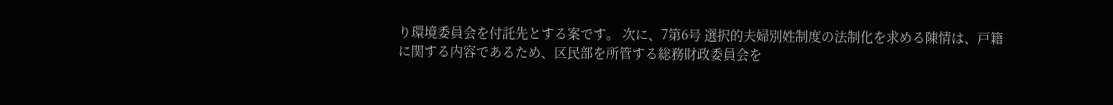り環境委員会を付託先とする案です。 次に、7第6号 選択的夫婦別姓制度の法制化を求める陳情は、戸籍に関する内容であるため、区民部を所管する総務財政委員会を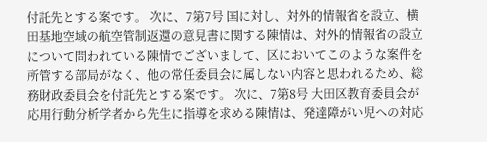付託先とする案です。 次に、7第7号 国に対し、対外的情報省を設立、横田基地空域の航空管制返還の意見書に関する陳情は、対外的情報省の設立について問われている陳情でございまして、区においてこのような案件を所管する部局がなく、他の常任委員会に属しない内容と思われるため、総務財政委員会を付託先とする案です。 次に、7第8号 大田区教育委員会が応用行動分析学者から先生に指導を求める陳情は、発達障がい児への対応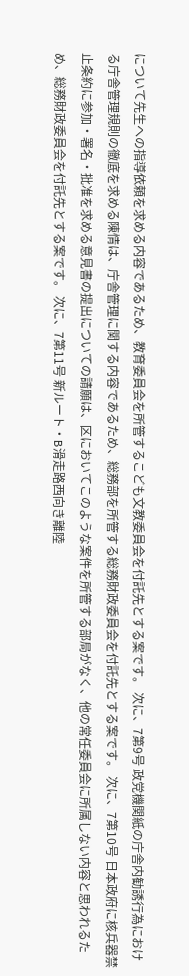について先生への指導依頼を求める内容であるため、教育委員会を所管するこども文教委員会を付託先とする案です。 次に、7第9号 政党機関紙の庁舎内勧誘行為における庁舎管理規則の徹底を求める陳情は、庁舎管理に関する内容であるため、総務部を所管する総務財政委員会を付託先とする案です。 次に、7第10号 日本政府に核兵器禁止条約に参加・署名・批准を求める意見書の提出についての請願は、区においてこのような案件を所管する部局がなく、他の常任委員会に所属しない内容と思われるため、総務財政委員会を付託先とする案です。 次に、7第11号 新ルート・B滑走路西向き離陸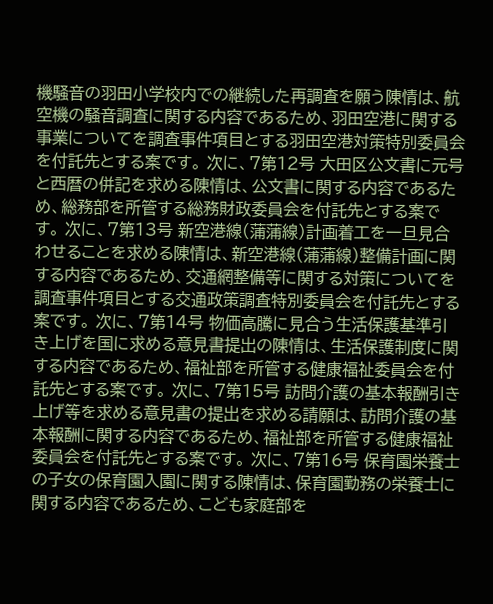機騒音の羽田小学校内での継続した再調査を願う陳情は、航空機の騒音調査に関する内容であるため、羽田空港に関する事業についてを調査事件項目とする羽田空港対策特別委員会を付託先とする案です。 次に、7第12号 大田区公文書に元号と西暦の併記を求める陳情は、公文書に関する内容であるため、総務部を所管する総務財政委員会を付託先とする案です。 次に、7第13号 新空港線(蒲蒲線)計画着工を一旦見合わせることを求める陳情は、新空港線(蒲蒲線)整備計画に関する内容であるため、交通網整備等に関する対策についてを調査事件項目とする交通政策調査特別委員会を付託先とする案です。 次に、7第14号 物価高騰に見合う生活保護基準引き上げを国に求める意見書提出の陳情は、生活保護制度に関する内容であるため、福祉部を所管する健康福祉委員会を付託先とする案です。 次に、7第15号 訪問介護の基本報酬引き上げ等を求める意見書の提出を求める請願は、訪問介護の基本報酬に関する内容であるため、福祉部を所管する健康福祉委員会を付託先とする案です。 次に、7第16号 保育園栄養士の子女の保育園入園に関する陳情は、保育園勤務の栄養士に関する内容であるため、こども家庭部を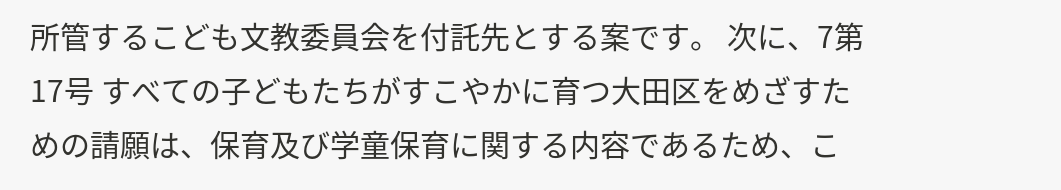所管するこども文教委員会を付託先とする案です。 次に、7第17号 すべての子どもたちがすこやかに育つ大田区をめざすための請願は、保育及び学童保育に関する内容であるため、こ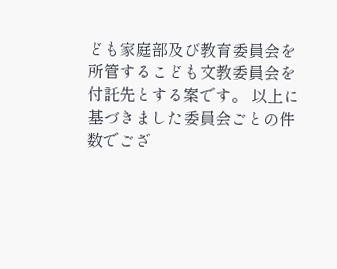ども家庭部及び教育委員会を所管するこども文教委員会を付託先とする案です。 以上に基づきました委員会ごとの件数でござ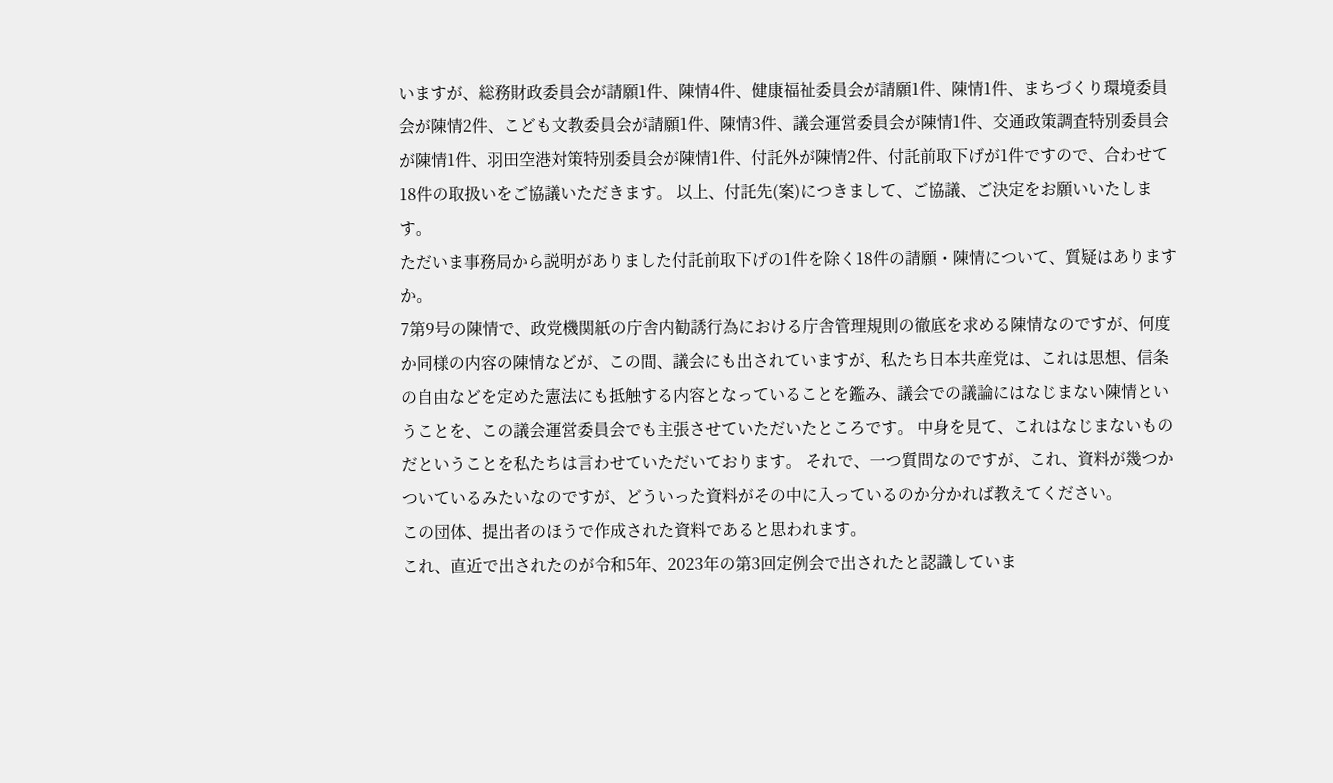いますが、総務財政委員会が請願1件、陳情4件、健康福祉委員会が請願1件、陳情1件、まちづくり環境委員会が陳情2件、こども文教委員会が請願1件、陳情3件、議会運営委員会が陳情1件、交通政策調査特別委員会が陳情1件、羽田空港対策特別委員会が陳情1件、付託外が陳情2件、付託前取下げが1件ですので、合わせて18件の取扱いをご協議いただきます。 以上、付託先(案)につきまして、ご協議、ご決定をお願いいたします。
ただいま事務局から説明がありました付託前取下げの1件を除く18件の請願・陳情について、質疑はありますか。
7第9号の陳情で、政党機関紙の庁舎内勧誘行為における庁舎管理規則の徹底を求める陳情なのですが、何度か同様の内容の陳情などが、この間、議会にも出されていますが、私たち日本共産党は、これは思想、信条の自由などを定めた憲法にも抵触する内容となっていることを鑑み、議会での議論にはなじまない陳情ということを、この議会運営委員会でも主張させていただいたところです。 中身を見て、これはなじまないものだということを私たちは言わせていただいております。 それで、一つ質問なのですが、これ、資料が幾つかついているみたいなのですが、どういった資料がその中に入っているのか分かれば教えてください。
この団体、提出者のほうで作成された資料であると思われます。
これ、直近で出されたのが令和5年、2023年の第3回定例会で出されたと認識していま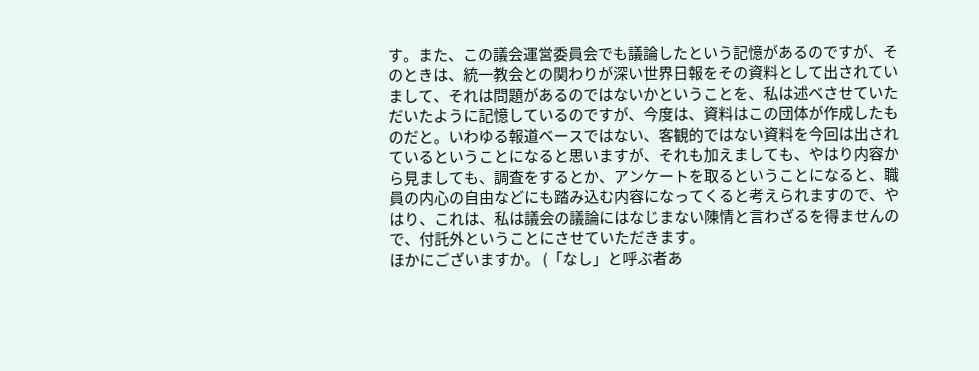す。また、この議会運営委員会でも議論したという記憶があるのですが、そのときは、統一教会との関わりが深い世界日報をその資料として出されていまして、それは問題があるのではないかということを、私は述べさせていただいたように記憶しているのですが、今度は、資料はこの団体が作成したものだと。いわゆる報道ベースではない、客観的ではない資料を今回は出されているということになると思いますが、それも加えましても、やはり内容から見ましても、調査をするとか、アンケートを取るということになると、職員の内心の自由などにも踏み込む内容になってくると考えられますので、やはり、これは、私は議会の議論にはなじまない陳情と言わざるを得ませんので、付託外ということにさせていただきます。
ほかにございますか。 (「なし」と呼ぶ者あ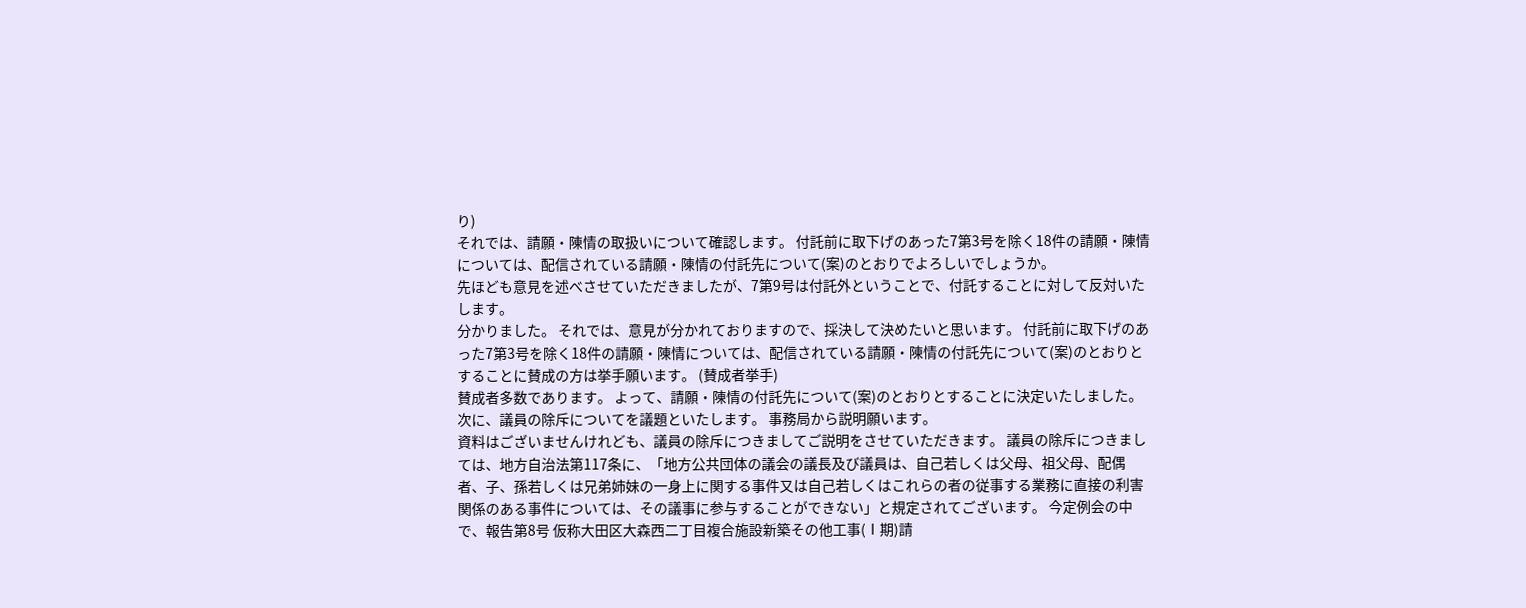り)
それでは、請願・陳情の取扱いについて確認します。 付託前に取下げのあった7第3号を除く18件の請願・陳情については、配信されている請願・陳情の付託先について(案)のとおりでよろしいでしょうか。
先ほども意見を述べさせていただきましたが、7第9号は付託外ということで、付託することに対して反対いたします。
分かりました。 それでは、意見が分かれておりますので、採決して決めたいと思います。 付託前に取下げのあった7第3号を除く18件の請願・陳情については、配信されている請願・陳情の付託先について(案)のとおりとすることに賛成の方は挙手願います。 (賛成者挙手)
賛成者多数であります。 よって、請願・陳情の付託先について(案)のとおりとすることに決定いたしました。 次に、議員の除斥についてを議題といたします。 事務局から説明願います。
資料はございませんけれども、議員の除斥につきましてご説明をさせていただきます。 議員の除斥につきましては、地方自治法第117条に、「地方公共団体の議会の議長及び議員は、自己若しくは父母、祖父母、配偶者、子、孫若しくは兄弟姉妹の一身上に関する事件又は自己若しくはこれらの者の従事する業務に直接の利害関係のある事件については、その議事に参与することができない」と規定されてございます。 今定例会の中で、報告第8号 仮称大田区大森西二丁目複合施設新築その他工事(Ⅰ期)請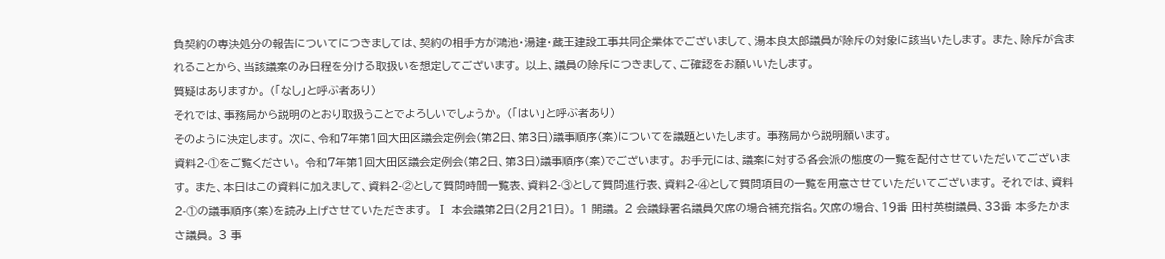負契約の専決処分の報告についてにつきましては、契約の相手方が鴻池・湯建・蔵王建設工事共同企業体でございまして、湯本良太郎議員が除斥の対象に該当いたします。 また、除斥が含まれることから、当該議案のみ日程を分ける取扱いを想定してございます。 以上、議員の除斥につきまして、ご確認をお願いいたします。
質疑はありますか。 (「なし」と呼ぶ者あり)
それでは、事務局から説明のとおり取扱うことでよろしいでしょうか。 (「はい」と呼ぶ者あり)
そのように決定します。 次に、令和7年第1回大田区議会定例会(第2日、第3日)議事順序(案)についてを議題といたします。 事務局から説明願います。
資料2-①をご覧ください。 令和7年第1回大田区議会定例会(第2日、第3日)議事順序(案)でございます。 お手元には、議案に対する各会派の態度の一覧を配付させていただいてございます。 また、本日はこの資料に加えまして、資料2-②として質問時間一覧表、資料2-③として質問進行表、資料2-④として質問項目の一覧を用意させていただいてございます。 それでは、資料2-①の議事順序(案)を読み上げさせていただきます。 Ⅰ 本会議第2日(2月21日)。 1 開議。 2 会議録署名議員欠席の場合補充指名。欠席の場合、19番 田村英樹議員、33番 本多たかまさ議員。 3 事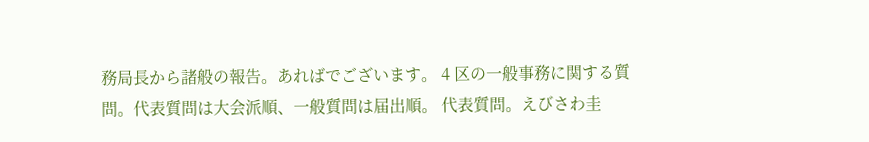務局長から諸般の報告。あればでございます。 4 区の一般事務に関する質問。代表質問は大会派順、一般質問は届出順。 代表質問。えびさわ圭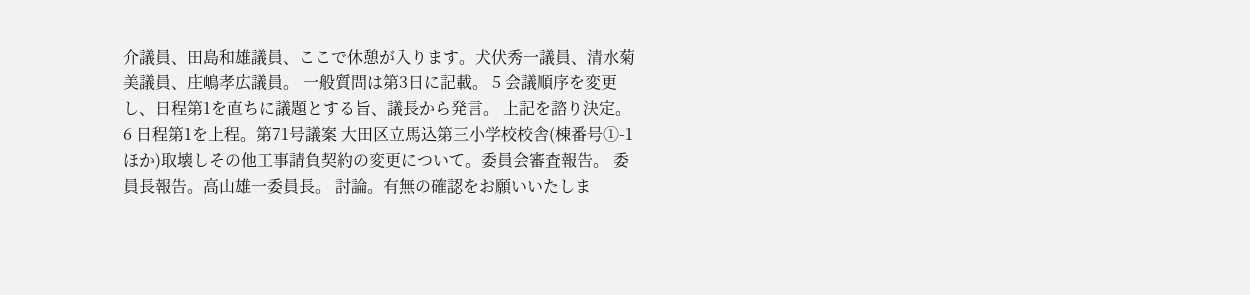介議員、田島和雄議員、ここで休憩が入ります。犬伏秀一議員、清水菊美議員、庄嶋孝広議員。 一般質問は第3日に記載。 5 会議順序を変更し、日程第1を直ちに議題とする旨、議長から発言。 上記を諮り決定。 6 日程第1を上程。第71号議案 大田区立馬込第三小学校校舎(棟番号①-1ほか)取壊しその他工事請負契約の変更について。委員会審査報告。 委員長報告。高山雄一委員長。 討論。有無の確認をお願いいたしま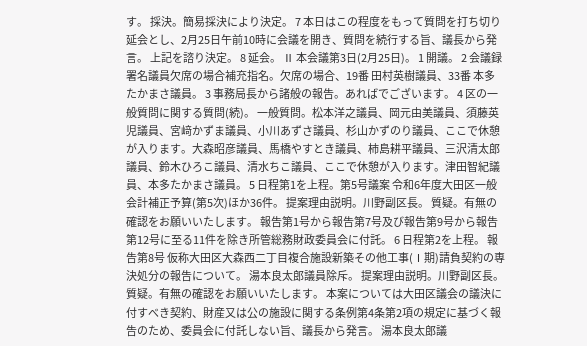す。 採決。簡易採決により決定。 7 本日はこの程度をもって質問を打ち切り延会とし、2月25日午前10時に会議を開き、質問を続行する旨、議長から発言。 上記を諮り決定。 8 延会。 Ⅱ 本会議第3日(2月25日)。 1 開議。 2 会議録署名議員欠席の場合補充指名。欠席の場合、19番 田村英樹議員、33番 本多たかまさ議員。 3 事務局長から諸般の報告。あればでございます。 4 区の一般質問に関する質問(続)。 一般質問。松本洋之議員、岡元由美議員、須藤英児議員、宮﨑かずま議員、小川あずさ議員、杉山かずのり議員、ここで休憩が入ります。大森昭彦議員、馬橋やすとき議員、柿島耕平議員、三沢清太郎議員、鈴木ひろこ議員、清水ちこ議員、ここで休憩が入ります。津田智紀議員、本多たかまさ議員。 5 日程第1を上程。第5号議案 令和6年度大田区一般会計補正予算(第5次)ほか36件。 提案理由説明。川野副区長。 質疑。有無の確認をお願いいたします。 報告第1号から報告第7号及び報告第9号から報告第12号に至る11件を除き所管総務財政委員会に付託。 6 日程第2を上程。 報告第8号 仮称大田区大森西二丁目複合施設新築その他工事(Ⅰ期)請負契約の専決処分の報告について。 湯本良太郎議員除斥。 提案理由説明。川野副区長。 質疑。有無の確認をお願いいたします。 本案については大田区議会の議決に付すべき契約、財産又は公の施設に関する条例第4条第2項の規定に基づく報告のため、委員会に付託しない旨、議長から発言。 湯本良太郎議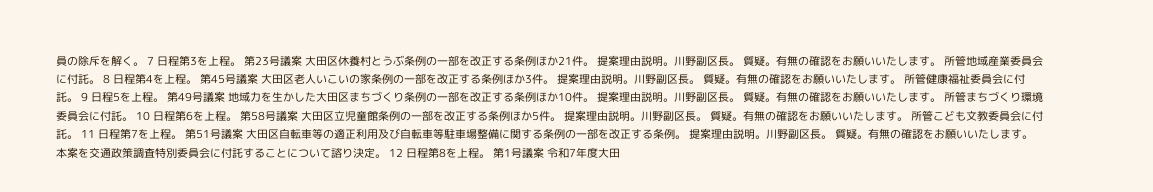員の除斥を解く。 7 日程第3を上程。 第23号議案 大田区休養村とうぶ条例の一部を改正する条例ほか21件。 提案理由説明。川野副区長。 質疑。有無の確認をお願いいたします。 所管地域産業委員会に付託。 8 日程第4を上程。 第45号議案 大田区老人いこいの家条例の一部を改正する条例ほか3件。 提案理由説明。川野副区長。 質疑。有無の確認をお願いいたします。 所管健康福祉委員会に付託。 9 日程5を上程。 第49号議案 地域力を生かした大田区まちづくり条例の一部を改正する条例ほか10件。 提案理由説明。川野副区長。 質疑。有無の確認をお願いいたします。 所管まちづくり環境委員会に付託。 10 日程第6を上程。 第58号議案 大田区立児童館条例の一部を改正する条例ほか5件。 提案理由説明。川野副区長。 質疑。有無の確認をお願いいたします。 所管こども文教委員会に付託。 11 日程第7を上程。 第51号議案 大田区自転車等の適正利用及び自転車等駐車場整備に関する条例の一部を改正する条例。 提案理由説明。川野副区長。 質疑。有無の確認をお願いいたします。 本案を交通政策調査特別委員会に付託することについて諮り決定。 12 日程第8を上程。 第1号議案 令和7年度大田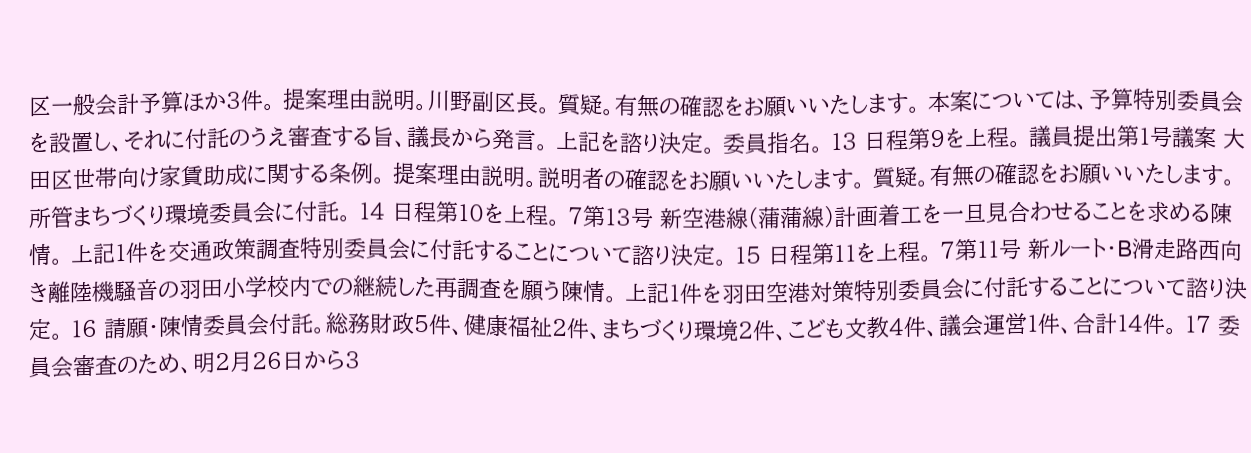区一般会計予算ほか3件。 提案理由説明。川野副区長。 質疑。有無の確認をお願いいたします。 本案については、予算特別委員会を設置し、それに付託のうえ審査する旨、議長から発言。 上記を諮り決定。 委員指名。 13 日程第9を上程。 議員提出第1号議案 大田区世帯向け家賃助成に関する条例。 提案理由説明。説明者の確認をお願いいたします。 質疑。有無の確認をお願いいたします。 所管まちづくり環境委員会に付託。 14 日程第10を上程。 7第13号 新空港線(蒲蒲線)計画着工を一旦見合わせることを求める陳情。 上記1件を交通政策調査特別委員会に付託することについて諮り決定。 15 日程第11を上程。 7第11号 新ルート・B滑走路西向き離陸機騒音の羽田小学校内での継続した再調査を願う陳情。 上記1件を羽田空港対策特別委員会に付託することについて諮り決定。 16 請願・陳情委員会付託。総務財政5件、健康福祉2件、まちづくり環境2件、こども文教4件、議会運営1件、合計14件。 17 委員会審査のため、明2月26日から3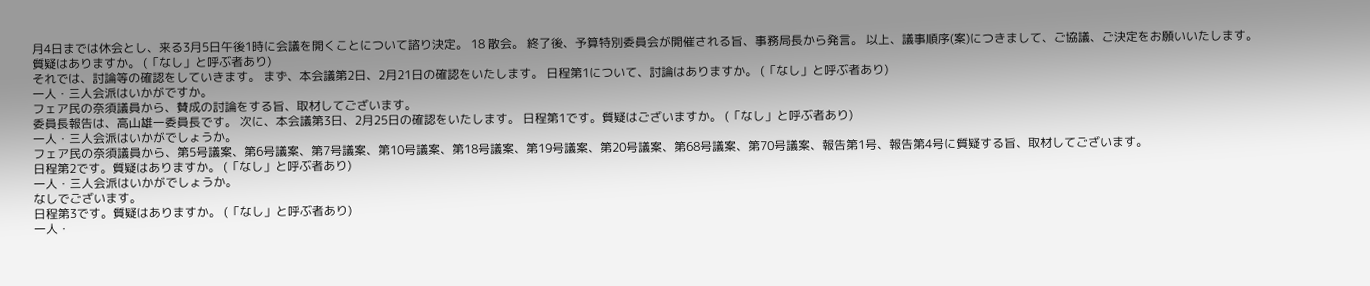月4日までは休会とし、来る3月5日午後1時に会議を開くことについて諮り決定。 18 散会。 終了後、予算特別委員会が開催される旨、事務局長から発言。 以上、議事順序(案)につきまして、ご協議、ご決定をお願いいたします。
質疑はありますか。 (「なし」と呼ぶ者あり)
それでは、討論等の確認をしていきます。 まず、本会議第2日、2月21日の確認をいたします。 日程第1について、討論はありますか。 (「なし」と呼ぶ者あり)
一人・三人会派はいかがですか。
フェア民の奈須議員から、賛成の討論をする旨、取材してございます。
委員長報告は、高山雄一委員長です。 次に、本会議第3日、2月25日の確認をいたします。 日程第1です。質疑はございますか。 (「なし」と呼ぶ者あり)
一人・三人会派はいかがでしょうか。
フェア民の奈須議員から、第5号議案、第6号議案、第7号議案、第10号議案、第18号議案、第19号議案、第20号議案、第68号議案、第70号議案、報告第1号、報告第4号に質疑する旨、取材してございます。
日程第2です。質疑はありますか。 (「なし」と呼ぶ者あり)
一人・三人会派はいかがでしょうか。
なしでございます。
日程第3です。質疑はありますか。 (「なし」と呼ぶ者あり)
一人・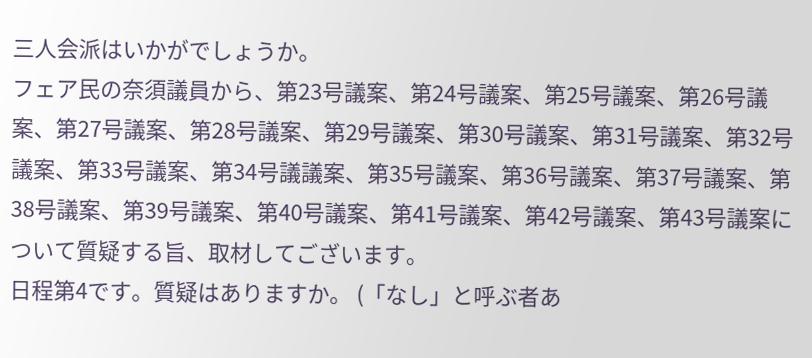三人会派はいかがでしょうか。
フェア民の奈須議員から、第23号議案、第24号議案、第25号議案、第26号議案、第27号議案、第28号議案、第29号議案、第30号議案、第31号議案、第32号議案、第33号議案、第34号議議案、第35号議案、第36号議案、第37号議案、第38号議案、第39号議案、第40号議案、第41号議案、第42号議案、第43号議案について質疑する旨、取材してございます。
日程第4です。質疑はありますか。 (「なし」と呼ぶ者あ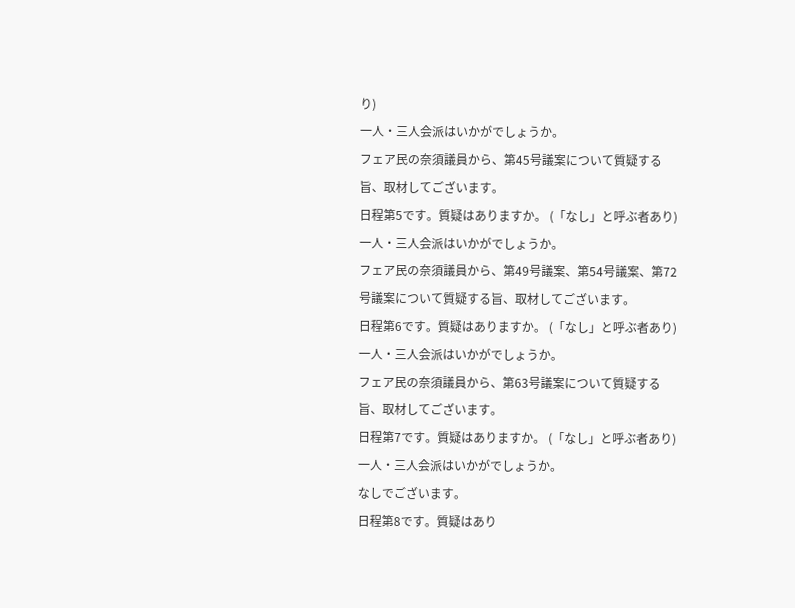り)
一人・三人会派はいかがでしょうか。
フェア民の奈須議員から、第45号議案について質疑する旨、取材してございます。
日程第5です。質疑はありますか。 (「なし」と呼ぶ者あり)
一人・三人会派はいかがでしょうか。
フェア民の奈須議員から、第49号議案、第54号議案、第72号議案について質疑する旨、取材してございます。
日程第6です。質疑はありますか。 (「なし」と呼ぶ者あり)
一人・三人会派はいかがでしょうか。
フェア民の奈須議員から、第63号議案について質疑する旨、取材してございます。
日程第7です。質疑はありますか。 (「なし」と呼ぶ者あり)
一人・三人会派はいかがでしょうか。
なしでございます。
日程第8です。質疑はあり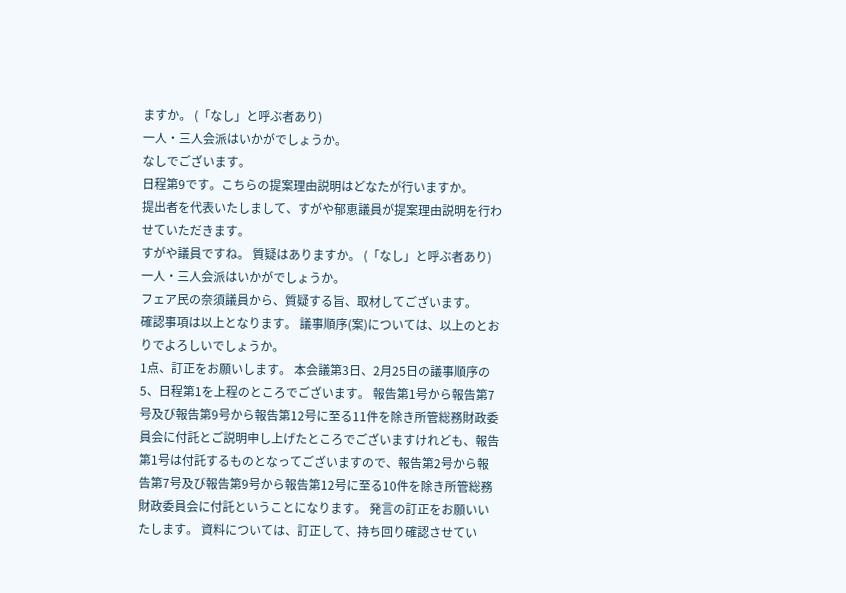ますか。 (「なし」と呼ぶ者あり)
一人・三人会派はいかがでしょうか。
なしでございます。
日程第9です。こちらの提案理由説明はどなたが行いますか。
提出者を代表いたしまして、すがや郁恵議員が提案理由説明を行わせていただきます。
すがや議員ですね。 質疑はありますか。 (「なし」と呼ぶ者あり)
一人・三人会派はいかがでしょうか。
フェア民の奈須議員から、質疑する旨、取材してございます。
確認事項は以上となります。 議事順序(案)については、以上のとおりでよろしいでしょうか。
1点、訂正をお願いします。 本会議第3日、2月25日の議事順序の5、日程第1を上程のところでございます。 報告第1号から報告第7号及び報告第9号から報告第12号に至る11件を除き所管総務財政委員会に付託とご説明申し上げたところでございますけれども、報告第1号は付託するものとなってございますので、報告第2号から報告第7号及び報告第9号から報告第12号に至る10件を除き所管総務財政委員会に付託ということになります。 発言の訂正をお願いいたします。 資料については、訂正して、持ち回り確認させてい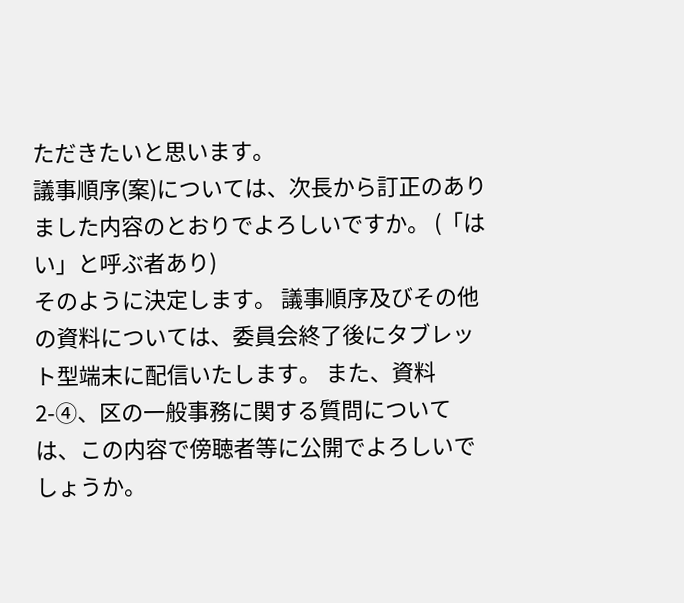ただきたいと思います。
議事順序(案)については、次長から訂正のありました内容のとおりでよろしいですか。 (「はい」と呼ぶ者あり)
そのように決定します。 議事順序及びその他の資料については、委員会終了後にタブレット型端末に配信いたします。 また、資料2-④、区の一般事務に関する質問については、この内容で傍聴者等に公開でよろしいでしょうか。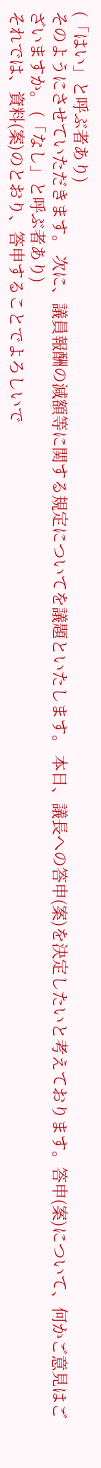(「はい」と呼ぶ者あり)
そのようにさせていただきます。 次に、議員報酬の減額等に関する規定についてを議題といたします。 本日、議長への答申(案)を決定したいと考えております。答申(案)について、何かご意見はございますか。 (「なし」と呼ぶ者あり)
それでは、資料(案)のとおり、答申することでよろしいで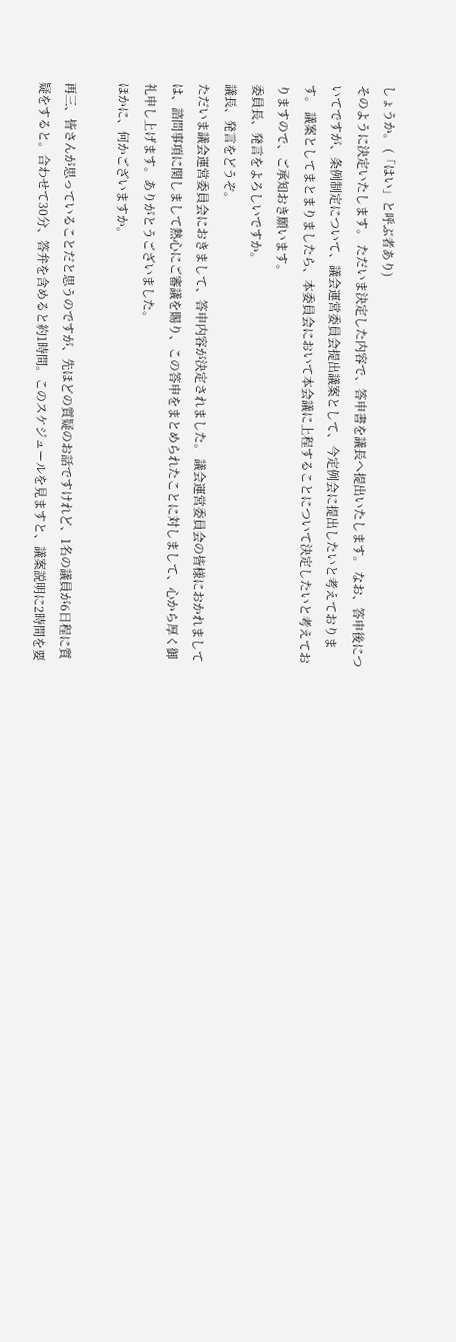しょうか。 (「はい」と呼ぶ者あり)
そのように決定いたします。 ただいま決定した内容で、答申書を議長へ提出いたします。 なお、答申後についてですが、条例制定について、議会運営委員会提出議案として、今定例会に提出したいと考えております。 議案としてまとまりましたら、本委員会において本会議に上程することについて決定したいと考えておりますので、ご承知おき願います。
委員長、発言をよろしいですか。
議長、発言をどうぞ。
ただいま議会運営委員会におきまして、答申内容が決定されました。 議会運営委員会の皆様におかれましては、諮問事項に関しまして熱心にご審議を賜り、この答申をまとめられたことに対しまして、心から厚く御礼申し上げます。ありがとうございました。
ほかに、何かございますか。

再三、皆さんが思っていることだと思うのですが、先ほどの質疑のお話ですけれど、1名の議員が6日程に質疑をすると。合わせて30分、答弁を含めると約1時間。このスケジュールを見ますと、議案説明に2時間を要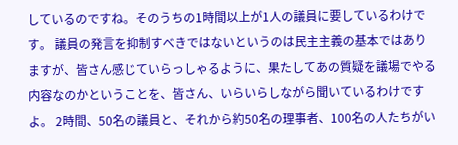しているのですね。そのうちの1時間以上が1人の議員に要しているわけです。 議員の発言を抑制すべきではないというのは民主主義の基本ではありますが、皆さん感じていらっしゃるように、果たしてあの質疑を議場でやる内容なのかということを、皆さん、いらいらしながら聞いているわけですよ。 2時間、50名の議員と、それから約50名の理事者、100名の人たちがい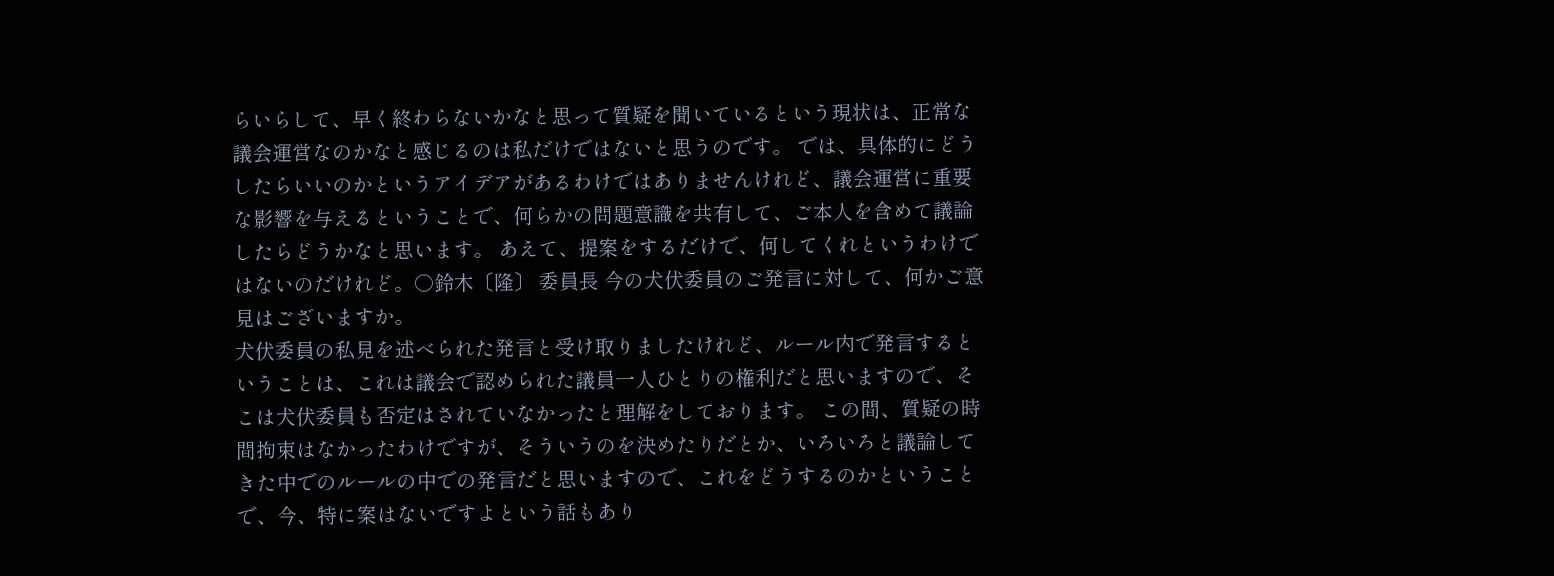らいらして、早く終わらないかなと思って質疑を聞いているという現状は、正常な議会運営なのかなと感じるのは私だけではないと思うのです。 では、具体的にどうしたらいいのかというアイデアがあるわけではありませんけれど、議会運営に重要な影響を与えるということで、何らかの問題意識を共有して、ご本人を含めて議論したらどうかなと思います。 あえて、提案をするだけで、何してくれというわけではないのだけれど。○鈴木〔隆〕 委員長 今の犬伏委員のご発言に対して、何かご意見はございますか。
犬伏委員の私見を述べられた発言と受け取りましたけれど、ルール内で発言するということは、これは議会で認められた議員一人ひとりの権利だと思いますので、そこは犬伏委員も否定はされていなかったと理解をしております。 この間、質疑の時間拘束はなかったわけですが、そういうのを決めたりだとか、いろいろと議論してきた中でのルールの中での発言だと思いますので、これをどうするのかということで、今、特に案はないですよという話もあり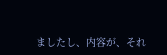ましたし、内容が、それ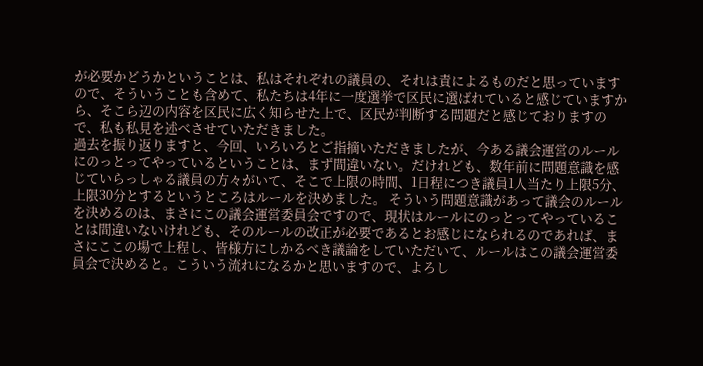が必要かどうかということは、私はそれぞれの議員の、それは責によるものだと思っていますので、そういうことも含めて、私たちは4年に一度選挙で区民に選ばれていると感じていますから、そこら辺の内容を区民に広く知らせた上で、区民が判断する問題だと感じておりますので、私も私見を述べさせていただきました。
過去を振り返りますと、今回、いろいろとご指摘いただきましたが、今ある議会運営のルールにのっとってやっているということは、まず間違いない。だけれども、数年前に問題意識を感じていらっしゃる議員の方々がいて、そこで上限の時間、1日程につき議員1人当たり上限5分、上限30分とするというところはルールを決めました。 そういう問題意識があって議会のルールを決めるのは、まさにこの議会運営委員会ですので、現状はルールにのっとってやっていることは間違いないけれども、そのルールの改正が必要であるとお感じになられるのであれば、まさにここの場で上程し、皆様方にしかるべき議論をしていただいて、ルールはこの議会運営委員会で決めると。こういう流れになるかと思いますので、よろし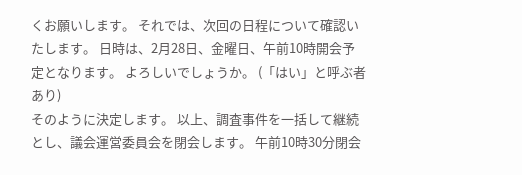くお願いします。 それでは、次回の日程について確認いたします。 日時は、2月28日、金曜日、午前10時開会予定となります。 よろしいでしょうか。 (「はい」と呼ぶ者あり)
そのように決定します。 以上、調査事件を一括して継続とし、議会運営委員会を閉会します。 午前10時30分閉会